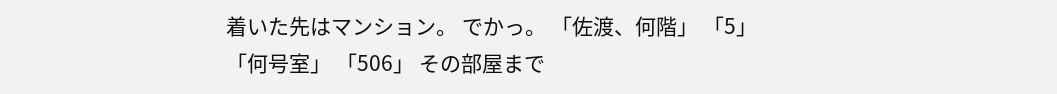着いた先はマンション。 でかっ。 「佐渡、何階」 「5」 「何号室」 「506」 その部屋まで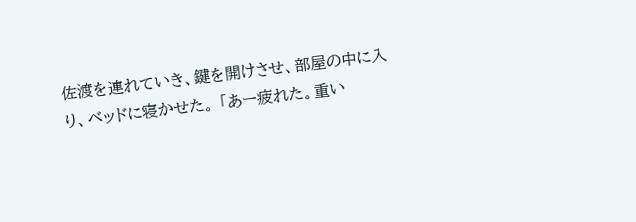佐渡を連れていき、鍵を開けさせ、部屋の中に入り、ベッドに寝かせた。 「あー疲れた。重い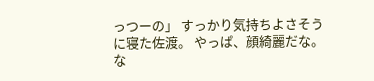っつーの」 すっかり気持ちよさそうに寝た佐渡。 やっぱ、顔綺麗だな。 な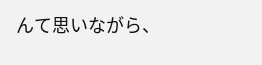んて思いながら、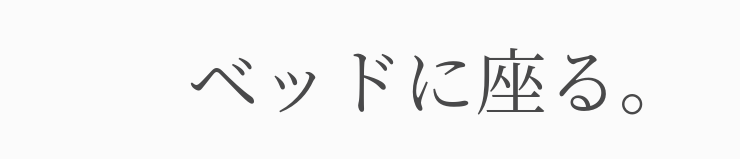ベッドに座る。